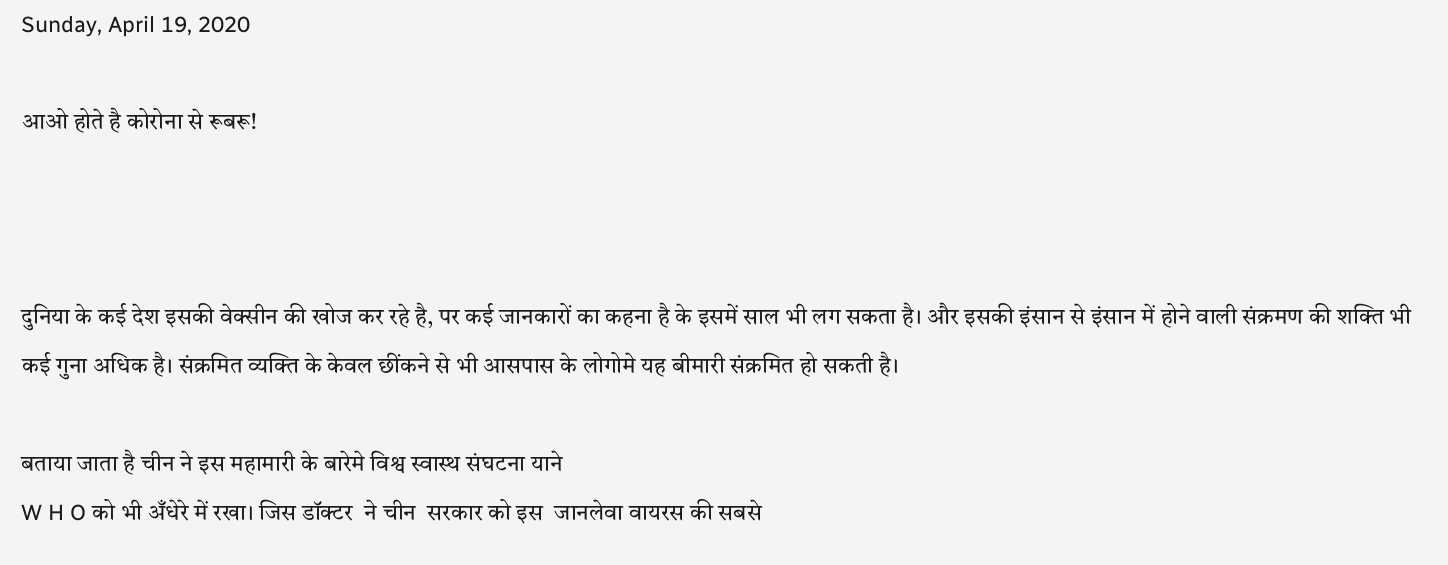Sunday, April 19, 2020

आओ होते है कोरोना से रूबरू!



दुनिया के कई देश इसकी वेक्सीन की खोज कर रहे है, पर कई जानकारों का कहना है के इसमें साल भी लग सकता है। और इसकी इंसान से इंसान में होने वाली संक्रमण की शक्ति भी कई गुना अधिक है। संक्रमित व्यक्ति के केवल छींकने से भी आसपास के लोगोमे यह बीमारी संक्रमित हो सकती है।

बताया जाता है चीन ने इस महामारी के बारेमे विश्व स्वास्थ संघटना याने
W H O को भी अँधेरे में रखा। जिस डॉक्टर  ने चीन  सरकार को इस  जानलेवा वायरस की सबसे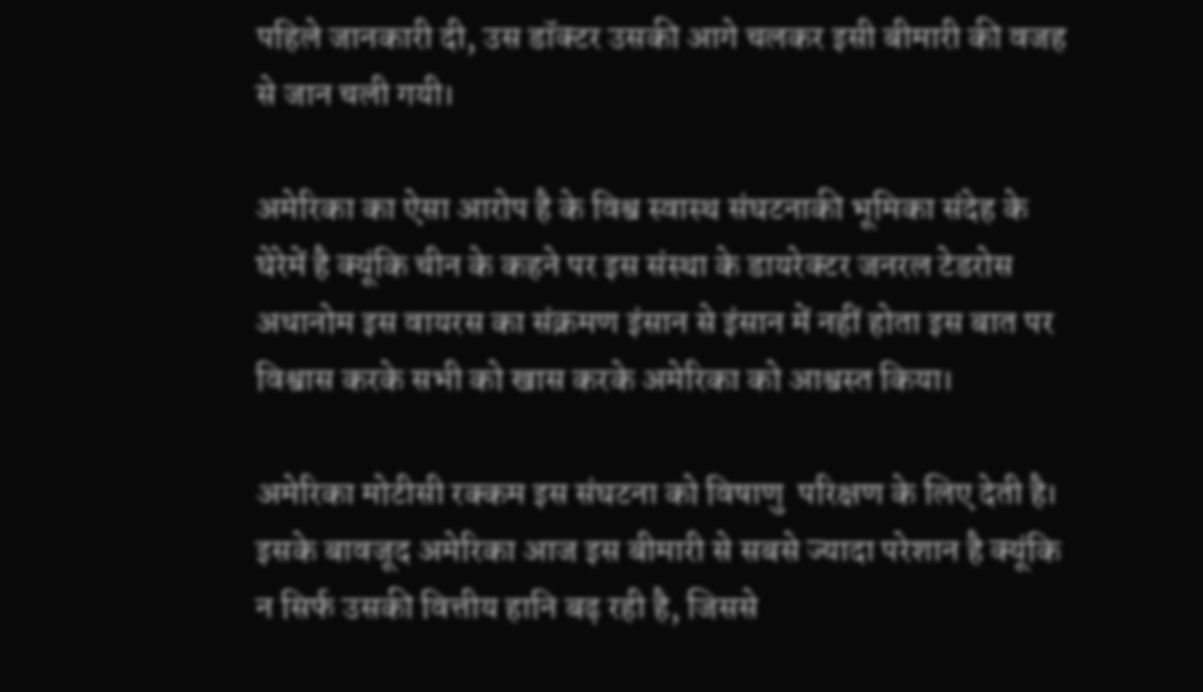पहिले जानकारी दी, उस डॉक्टर उसकी आगे चलकर इसी बीमारी की वजह से जान चली गयी।

अमेरिका का ऐसा आरोप है के विश्व स्वास्थ संघटनाकी भूमिका संदेह के घेरेमें है क्यूंकि चीन के कहने पर इस संस्था के डायरेक्टर जनरल टेडरोस अधानोम इस वायरस का संक्रमण इंसान से इंसान में नहीं होता इस बात पर विश्वास करके सभी को खास करके अमेरिका को आश्वस्त किया।

अमेरिका मोटीसी रक्कम इस संघटना को विषाणु  परिक्षण के लिए देती है।
इसके बावजूद अमेरिका आज इस बीमारी से सबसे ज्यादा परेशान है क्यूंकि न सिर्फ उसकी वित्तीय हानि बढ़ रही है, जिससे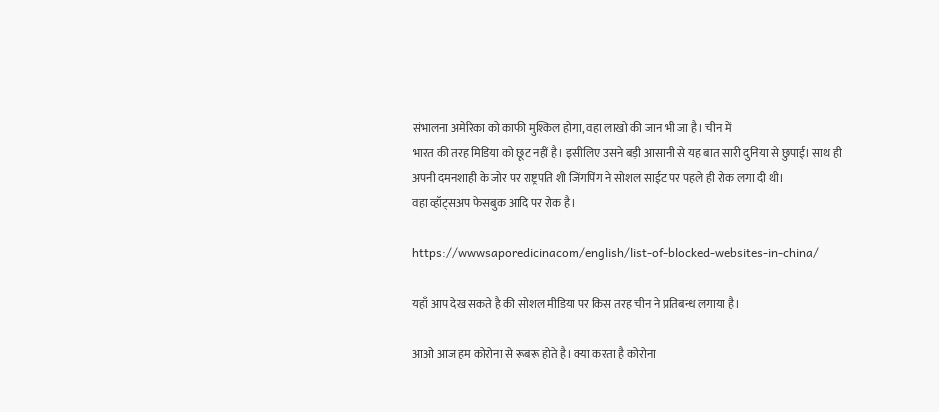संभालना अमेरिका को काफी मुश्किल होगा, वहा लाखो की जान भी जा है। चीन में
भारत की तरह मिडिया को छूट नहीं है। इसीलिए उसने बड़ी आसानी से यह बात सारी दुनिया से छुपाई। साथ ही अपनी दमनशाही के जोर पर राष्ट्रपति शी जिंगपिंग ने सोशल साईट पर पहले ही रोक लगा दी थी।
वहा व्हॉट्सअप फेसबुक आदि पर रोक है।

https://wwwsaporedicinacom/english/list-of-blocked-websites-in-china/

यहाँ आप देख सकते है की सोशल मीडिया पर किस तरह चीन ने प्रतिबन्ध लगाया है।

आओ आज हम कोरोना से रूबरू होते है। क्या करता है कोरोना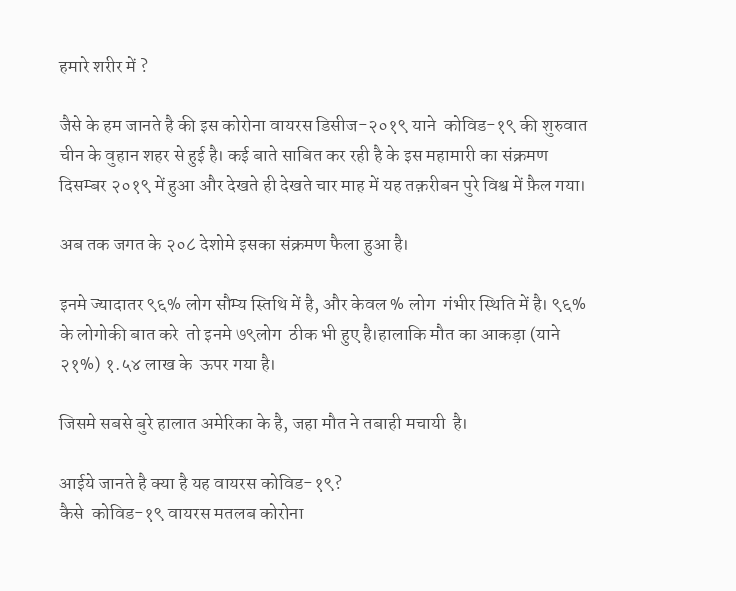हमारे शरीर में ?

जैसे के हम जानते है की इस कोरोना वायरस डिसीज-२०१९ याने  कोविड-१९ की शुरुवात चीन के वुहान शहर से हुई है। कई बाते साबित कर रही है के इस महामारी का संक्रमण दिसम्बर २०१९ में हुआ और देखते ही देखते चार माह में यह तक़रीबन पुरे विश्व में फ़ैल गया।

अब तक जगत के २०८ देशोमे इसका संक्रमण फैला हुआ है।

इनमे ज्यादातर ९६% लोग सौम्य स्तिथि में है, और केवल % लोग  गंभीर स्थिति में है। ९६% के लोगोकी बात करे  तो इनमे ७९लोग  ठीक भी हुए है।हालाकि मौत का आकड़ा (याने २१%) १.५४ लाख के  ऊपर गया है।

जिसमे सबसे बुरे हालात अमेरिका के है, जहा मौत ने तबाही मचायी  है।

आईये जानते है क्या है यह वायरस कोविड-१९?
कैसे  कोविड-१९ वायरस मतलब कोरोना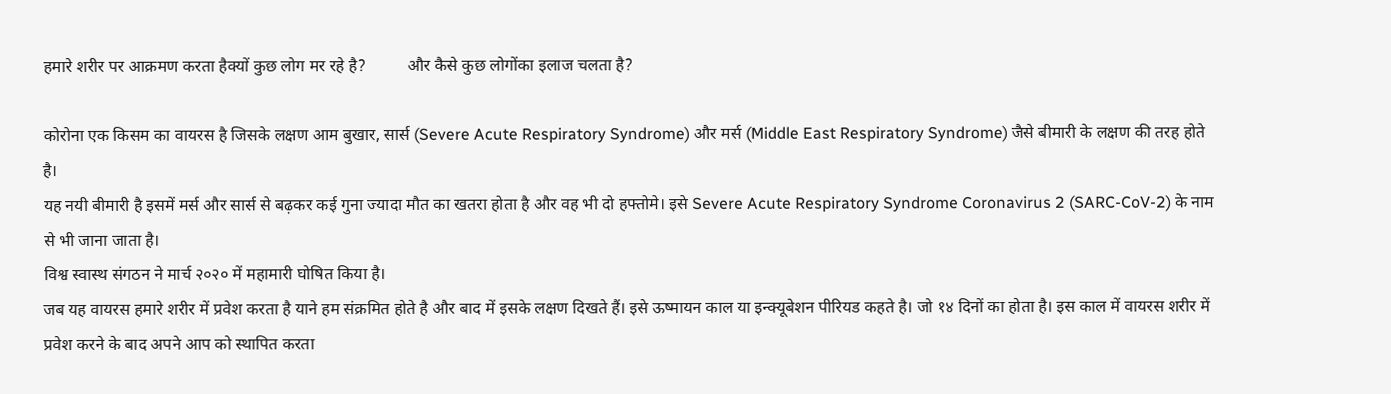हमारे शरीर पर आक्रमण करता हैक्यों कुछ लोग मर रहे है?          और कैसे कुछ लोगोंका इलाज चलता है?

कोरोना एक किसम का वायरस है जिसके लक्षण आम बुखार, सार्स (Severe Acute Respiratory Syndrome) और मर्स (Middle East Respiratory Syndrome) जैसे बीमारी के लक्षण की तरह होते है।
यह नयी बीमारी है इसमें मर्स और सार्स से बढ़कर कई गुना ज्यादा मौत का खतरा होता है और वह भी दो हफ्तोमे। इसे Severe Acute Respiratory Syndrome Coronavirus 2 (SARC-CoV-2) के नाम से भी जाना जाता है।
विश्व स्वास्थ संगठन ने मार्च २०२० में महामारी घोषित किया है।
जब यह वायरस हमारे शरीर में प्रवेश करता है याने हम संक्रमित होते है और बाद में इसके लक्षण दिखते हैं। इसे ऊष्मायन काल या इन्क्यूबेशन पीरियड कहते है। जो १४ दिनों का होता है। इस काल में वायरस शरीर में प्रवेश करने के बाद अपने आप को स्थापित करता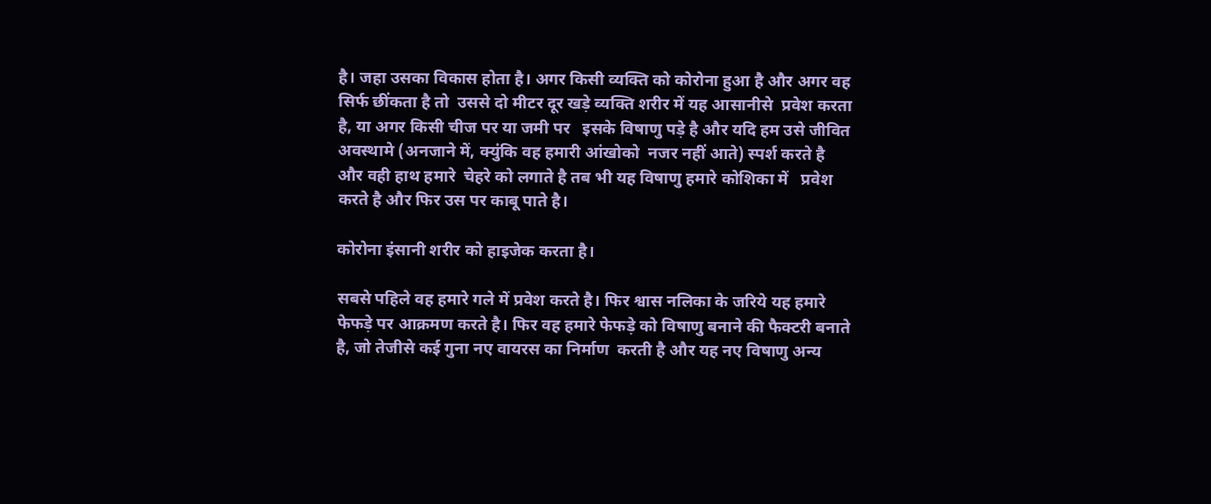है। जहा उसका विकास होता है। अगर किसी व्यक्ति को कोरोना हुआ है और अगर वह सिर्फ छींकता है तो  उससे दो मीटर दूर खड़े व्यक्ति शरीर में यह आसानीसे  प्रवेश करता  है, या अगर किसी चीज पर या जमी पर   इसके विषाणु पड़े है और यदि हम उसे जीवित  अवस्थामे (अनजाने में, क्युंकि वह हमारी आंखोको  नजर नहीं आते) स्पर्श करते है और वही हाथ हमारे  चेहरे को लगाते है तब भी यह विषाणु हमारे कोशिका में   प्रवेश करते है और फिर उस पर काबू पाते है।

कोरोना इंसानी शरीर को हाइजेक करता है।

सबसे पहिले वह हमारे गले में प्रवेश करते है। फिर श्वास नलिका के जरिये यह हमारे फेफड़े पर आक्रमण करते है। फिर वह हमारे फेफड़े को विषाणु बनाने की फैक्टरी बनाते है, जो तेजीसे कई गुना नए वायरस का निर्माण  करती है और यह नए विषाणु अन्य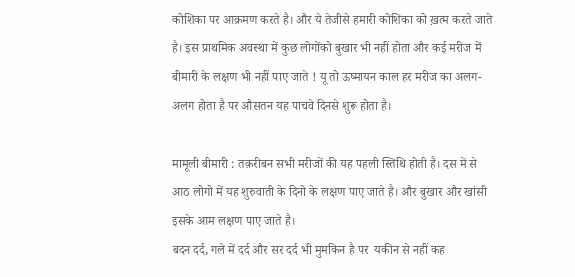कोशिका पर आक्रमण करते है। और ये तेजीसे हमारी कोशिका को ख़त्म करते जाते है। इस प्राथमिक अवस्था में कुछ लोगोंको बुखार भी नहीं होता और कई मरीज में बीमारी के लक्षण भी नहीं पाए जाते ! यू तो ऊष्मायन काल हर मरीज का अलग-अलग होता है पर औसतन यह पाचवे दिनसे शुरू होता है।

मामूली बीमारी : तक़रीबन सभी मरीजों की यह पहली स्तिथि होती है। दस में से आठ लोगो में यह शुरुवाती के दिनो के लक्षण पाए जाते है। और बुखार और खांसी इसके आम लक्षण पाए जाते है।
बदन दर्द, गले में दर्द और सर दर्द भी मुमकिन है पर  यकीन से नहीं कह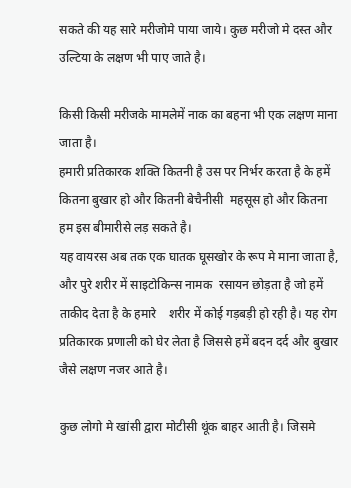सकते की यह सारे मरीजोमे पाया जाये। कुछ मरीजो मे दस्त और उल्टिया के लक्षण भी पाए जाते है।

किसी किसी मरीजके मामलेमें नाक का बहना भी एक लक्षण माना जाता है।
हमारी प्रतिकारक शक्ति कितनी है उस पर निर्भर करता है के हमें कितना बुखार हो और कितनी बेचैनीसी  महसूस हो और कितना हम इस बीमारीसे लड़ सकते है।
यह वायरस अब तक एक घातक घूसखोर के रूप मे माना जाता है, और पुरे शरीर में साइटोकिन्स नामक  रसायन छोड़ता है जो हमें ताकीद देता है के हमारे    शरीर में कोई गड़बड़ी हो रही है। यह रोग प्रतिकारक प्रणाली को घेर लेता है जिससे हमें बदन दर्द और बुखार जैसे लक्षण नजर आते है।

कुछ लोगो मे खांसी द्वारा मोटीसी थूंक बाहर आती है। जिसमे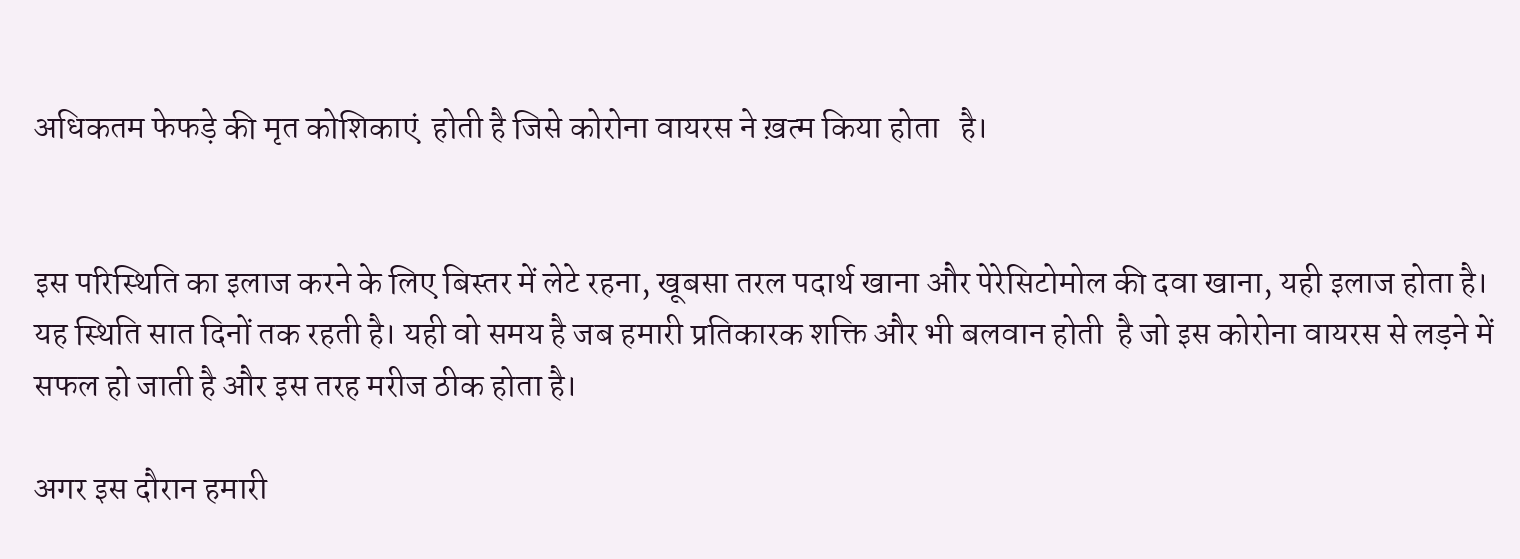अधिकतम फेफड़े की मृत कोशिकाएं  होती है जिसे कोरोना वायरस ने ख़त्म किया होता   है।


इस परिस्थिति का इलाज करने के लिए बिस्तर में लेटे रहना, खूबसा तरल पदार्थ खाना और पेरेसिटोमोल की दवा खाना, यही इलाज होता है। यह स्थिति सात दिनों तक रहती है। यही वो समय है जब हमारी प्रतिकारक शक्ति और भी बलवान होती  है जो इस कोरोना वायरस से लड़ने में सफल हो जाती है और इस तरह मरीज ठीक होता है।

अगर इस दौरान हमारी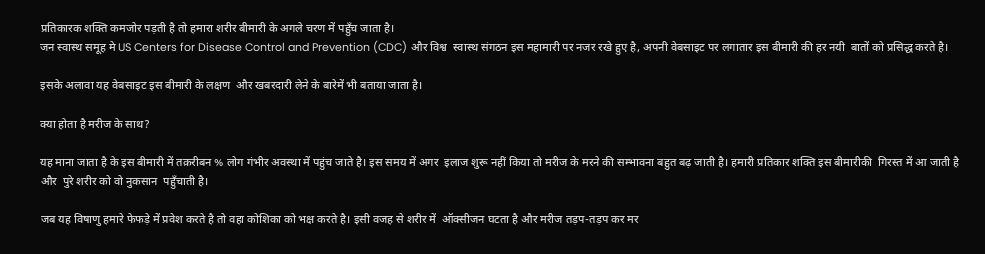प्रतिकारक शक्ति कमजोर पड़ती है तो हमारा शरीर बीमारी के अगले चरण में पहुँच जाता है।
जन स्वास्थ समूह मे US Centers for Disease Control and Prevention (CDC) और विश्व  स्वास्थ संगठन इस महामारी पर नजर रखे हुए है, अपनी वेबसाइट पर लगातार इस बीमारी की हर नयी  बातों को प्रसिद्ध करते है।

इसके अलावा यह वेबसाइट इस बीमारी के लक्षण  और खबरदारी लेने के बारेमें भी बताया जाता है।

क्या होता है मरीज के साथ?

यह माना जाता है के इस बीमारी में तक़रीबन % लोग गंभीर अवस्था में पहुंच जाते है। इस समय में अगर  इलाज शुरू नहीं किया तो मरीज के मरने की सम्भावना बहुत बढ़ जाती है। हमारी प्रतिकार शक्ति इस बीमारीकी  गिरस्त में आ जाती है और  पुरे शरीर को वो नुकसान  पहुँचाती है।

जब यह विषाणु हमारे फेफड़े में प्रवेश करते है तो वहा कोशिका को भक्ष करते है। इसी वजह से शरीर में  ऑक्सीजन घटता है और मरीज तड़प-तड़प कर मर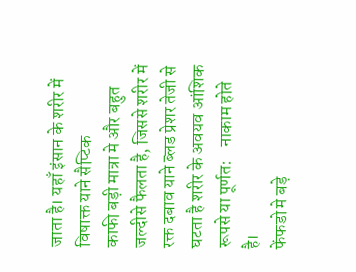जाता है। यहाँ इंसान के शरीर में विषाक्त याने सैप्टिक
काफी बड़ी मात्रा मे और बहुत जल्दीसे फैलता है, जिससे शरीर में रक्त दबाव याने ब्लड प्रेशर तेजी से घटता है शरीर के अवयव आंशिक रूपसे या पूर्णत:    नाकाम होते है।
फेंफडो मे बड़े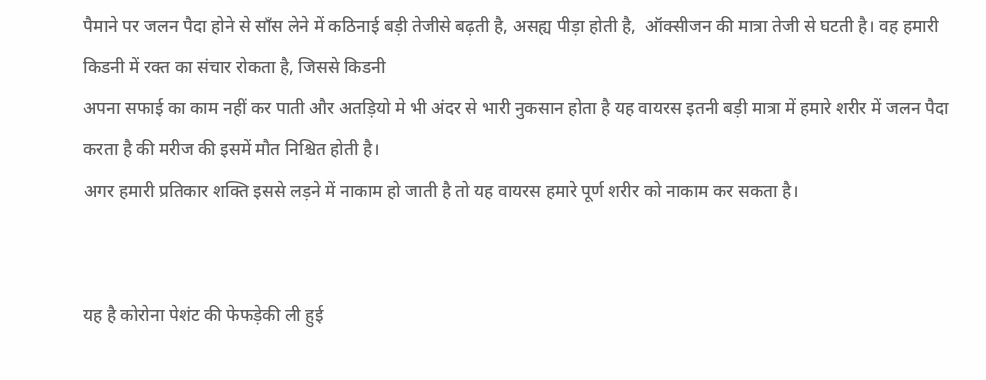पैमाने पर जलन पैदा होने से साँस लेने में कठिनाई बड़ी तेजीसे बढ़ती है, असह्य पीड़ा होती है,  ऑक्सीजन की मात्रा तेजी से घटती है। वह हमारी किडनी में रक्त का संचार रोकता है, जिससे किडनी
अपना सफाई का काम नहीं कर पाती और अतड़ियो मे भी अंदर से भारी नुकसान होता है यह वायरस इतनी बड़ी मात्रा में हमारे शरीर में जलन पैदा करता है की मरीज की इसमें मौत निश्चित होती है।
अगर हमारी प्रतिकार शक्ति इससे लड़ने में नाकाम हो जाती है तो यह वायरस हमारे पूर्ण शरीर को नाकाम कर सकता है।


यह है कोरोना पेशंट की फेफड़ेकी ली हुई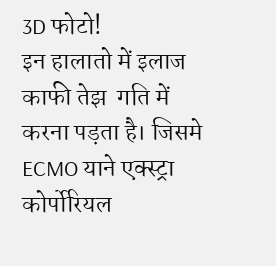3D फोटो!
इन हालातो में इलाज काफी तेझ  गति में करना पड़ता है। जिसमे ECMO याने एक्स्ट्रा कोर्पोरियल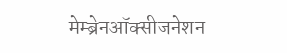मेम्ब्रेनऑक्सीजनेशन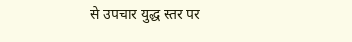से उपचार युद्ध स्तर पर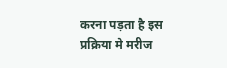करना पड़ता है इस प्रक्रिया मे मरीज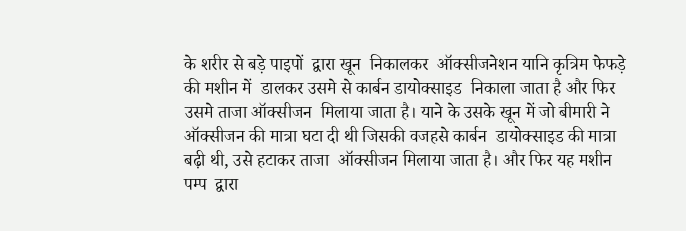के शरीर से बड़े पाइपों  द्वारा खून  निकालकर  ऑक्सीजनेशन यानि कृत्रिम फेफड़े की मशीन में  डालकर उसमे से कार्बन डायोक्साइड  निकाला जाता है और फिर उसमे ताजा ऑक्सीजन  मिलाया जाता है। याने के उसके खून में जो बीमारी ने  ऑक्सीजन की मात्रा घटा दी थी जिसकी वजहसे कार्बन  डायोक्साइड की मात्रा बढ़ी थी, उसे हटाकर ताजा  ऑक्सीजन मिलाया जाता है। और फिर यह मशीन पम्प  द्वारा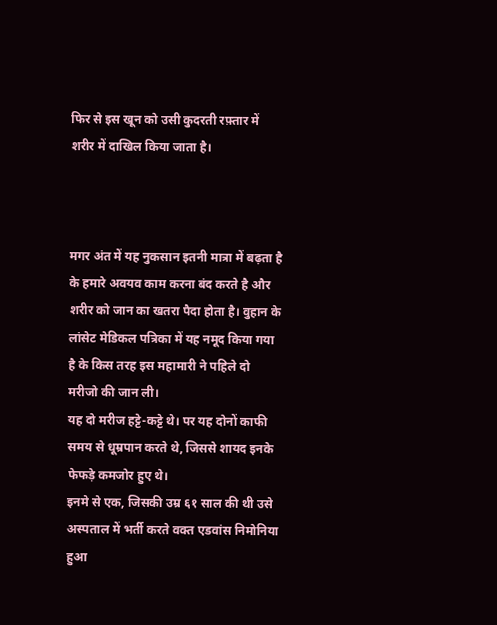फिर से इस खून को उसी कुदरती रफ़्तार में  शरीर में दाखिल किया जाता है।



मगर अंत में यह नुकसान इतनी मात्रा में बढ़ता है के हमारे अवयव काम करना बंद करते है और शरीर को जान का खतरा पैदा होता है। वुहान के लांसेट मेडिकल पत्रिका में यह नमूद किया गया है के किस तरह इस महामारी ने पहिले दो मरीजो की जान ली।
यह दो मरीज हट्टे-कट्टे थे। पर यह दोनों काफी समय से धूम्रपान करते थे, जिससे शायद इनके फेफड़े कमजोर हुए थे।
इनमे से एक, जिसकी उम्र ६१ साल की थी उसे अस्पताल में भर्ती करते वक्त एडवांस निमोनिया हुआ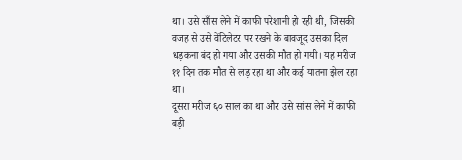था। उसे साँस लेने में काफी परेशानी हो रही थी, जिसकी वजह से उसे वेंटिलेटर पर रखने के बावजूद उसका दिल धड़कना बंद हो गया और उसकी मौत हो गयी। यह मरीज ११ दिन तक मौत से लड़ रहा था और कई यातना झेल रहा था।
दूसरा मरीज ६० साल का था और उसे सांस लेने में काफी बड़ी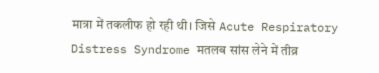मात्रा में तकलीफ हो रही थी। जिसे Acute Respiratory Distress Syndrome मतलब सांस लेने में तीव्र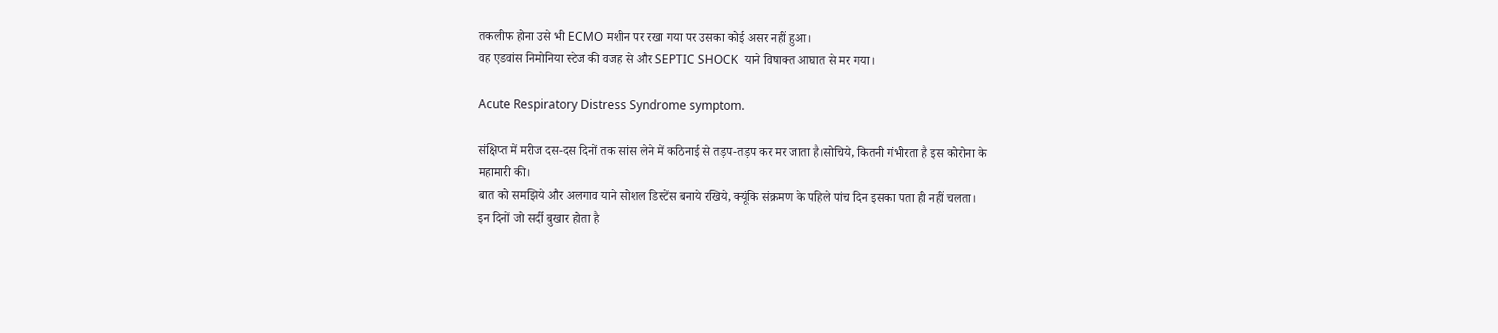तकलीफ होना उसे भी ECMO मशीन पर रखा गया पर उसका कोई असर नहीं हुआ।
वह एडवांस निमोनिया स्टेज की वजह से और SEPTIC SHOCK  याने विषाक्त आघात से मर गया।

Acute Respiratory Distress Syndrome symptom.

संक्षिप्त में मरीज दस-दस दिनों तक सांस लेने में कठिनाई से तड़प-तड़प कर मर जाता है।सोचिये, कितनी गंभीरता है इस कोरोना के
महामारी की।
बात को समझिये और अलगाव याने सोशल डिस्टेंस बनाये रखिये, क्यूंकि संक्रमण के पहिले पांच दिन इसका पता ही नहीं चलता।
इन दिनों जो सर्दी बुखार होता है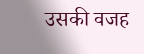उसकी वजह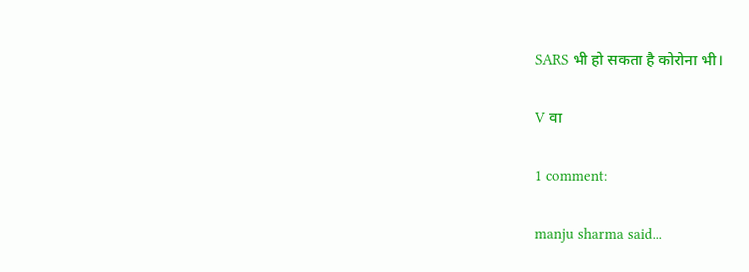SARS भी हो सकता है कोरोना भी।

V वा

1 comment:

manju sharma said...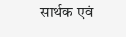सार्थक एवं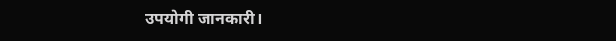उपयोगी जानकारी।